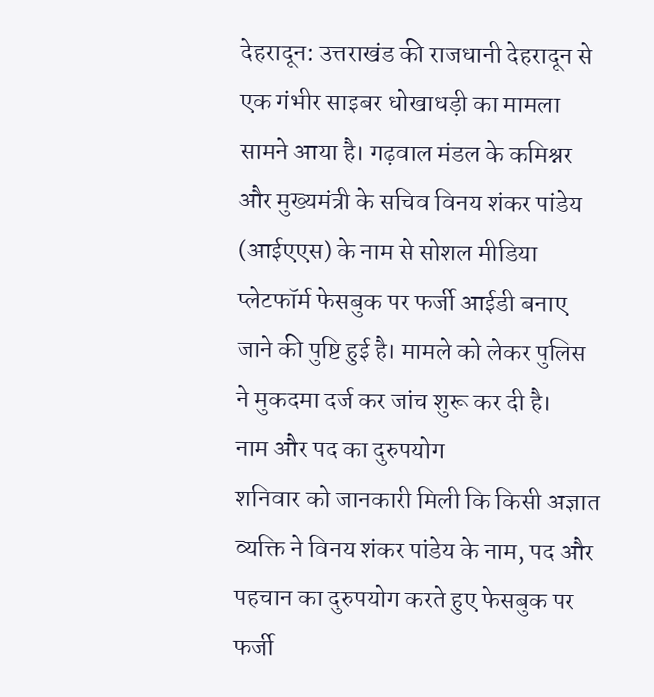देहरादून: उत्तराखंड की राजधानी देहरादून से एक गंभीर साइबर धोखाधड़ी का मामला सामने आया है। गढ़वाल मंडल के कमिश्नर और मुख्यमंत्री के सचिव विनय शंकर पांडेय (आईएएस) के नाम से सोशल मीडिया प्लेटफॉर्म फेसबुक पर फर्जी आईडी बनाए जाने की पुष्टि हुई है। मामले को लेकर पुलिस ने मुकदमा दर्ज कर जांच शुरू कर दी है।
नाम और पद का दुरुपयोग
शनिवार को जानकारी मिली कि किसी अज्ञात व्यक्ति ने विनय शंकर पांडेय के नाम, पद और पहचान का दुरुपयोग करते हुए फेसबुक पर फर्जी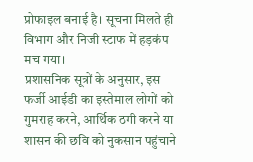प्रोफाइल बनाई है। सूचना मिलते ही विभाग और निजी स्टाफ में हड़कंप मच गया।
प्रशासनिक सूत्रों के अनुसार, इस फर्जी आईडी का इस्तेमाल लोगों को गुमराह करने, आर्थिक ठगी करने या शासन की छवि को नुकसान पहुंचाने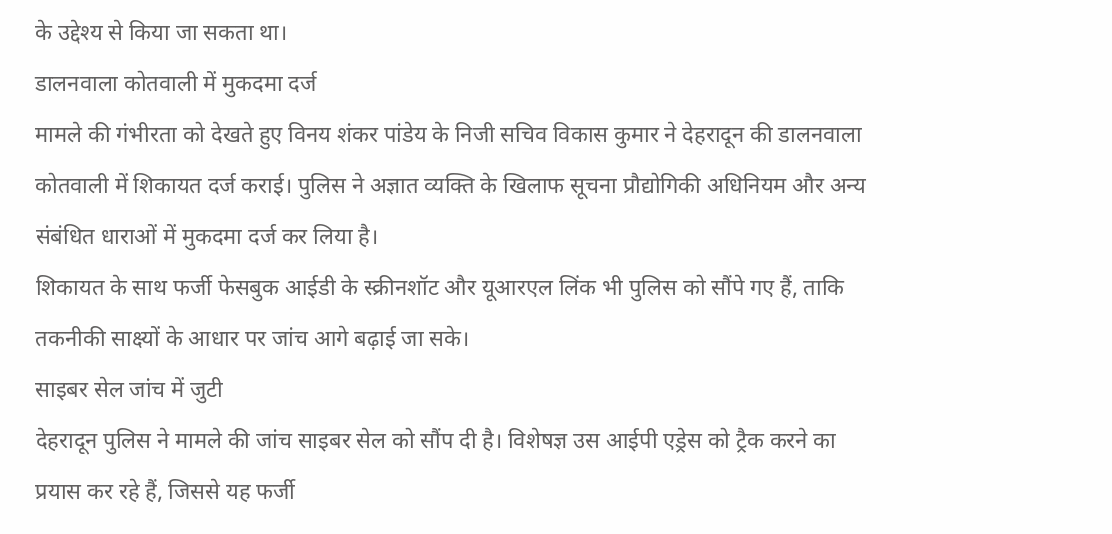के उद्देश्य से किया जा सकता था।
डालनवाला कोतवाली में मुकदमा दर्ज
मामले की गंभीरता को देखते हुए विनय शंकर पांडेय के निजी सचिव विकास कुमार ने देहरादून की डालनवाला कोतवाली में शिकायत दर्ज कराई। पुलिस ने अज्ञात व्यक्ति के खिलाफ सूचना प्रौद्योगिकी अधिनियम और अन्य संबंधित धाराओं में मुकदमा दर्ज कर लिया है।
शिकायत के साथ फर्जी फेसबुक आईडी के स्क्रीनशॉट और यूआरएल लिंक भी पुलिस को सौंपे गए हैं, ताकि तकनीकी साक्ष्यों के आधार पर जांच आगे बढ़ाई जा सके।
साइबर सेल जांच में जुटी
देहरादून पुलिस ने मामले की जांच साइबर सेल को सौंप दी है। विशेषज्ञ उस आईपी एड्रेस को ट्रैक करने का प्रयास कर रहे हैं, जिससे यह फर्जी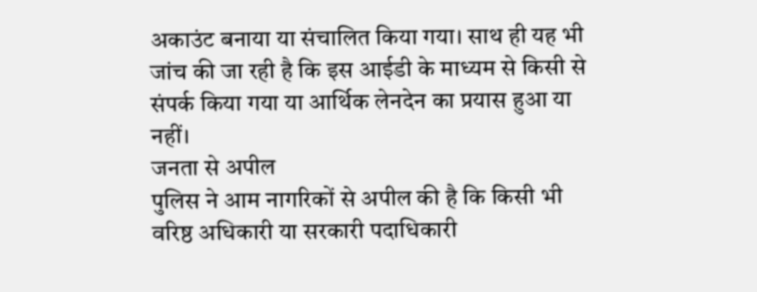अकाउंट बनाया या संचालित किया गया। साथ ही यह भी जांच की जा रही है कि इस आईडी के माध्यम से किसी से संपर्क किया गया या आर्थिक लेनदेन का प्रयास हुआ या नहीं।
जनता से अपील
पुलिस ने आम नागरिकों से अपील की है कि किसी भी वरिष्ठ अधिकारी या सरकारी पदाधिकारी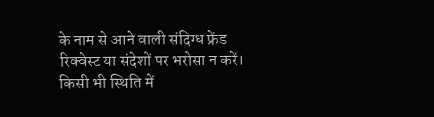के नाम से आने वाली संदिग्ध फ्रेंड रिक्वेस्ट या संदेशों पर भरोसा न करें। किसी भी स्थिति में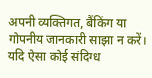अपनी व्यक्तिगत, बैंकिंग या गोपनीय जानकारी साझा न करें।
यदि ऐसा कोई संदिग्ध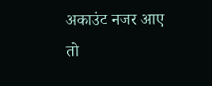अकाउंट नजर आए तो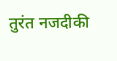तुरंत नजदीकी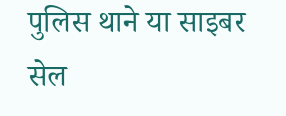पुलिस थाने या साइबर सेल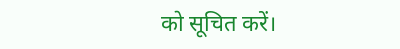को सूचित करें।